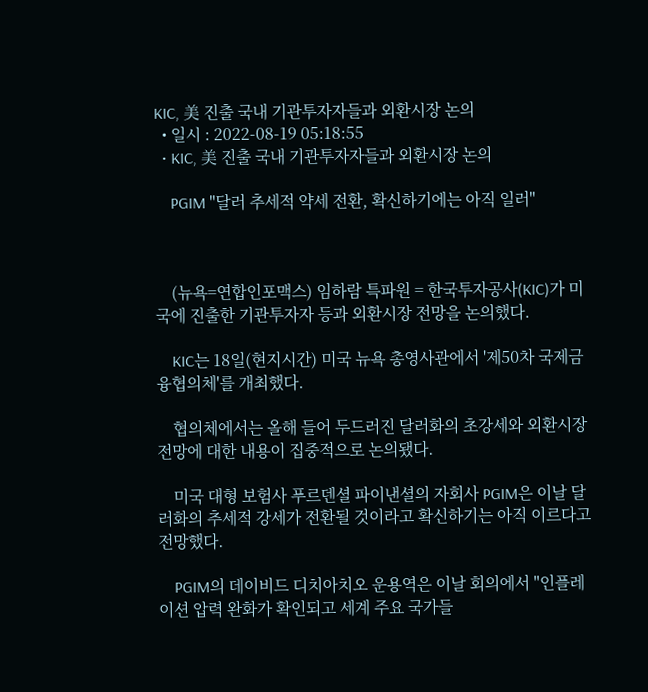KIC, 美 진출 국내 기관투자자들과 외환시장 논의
  • 일시 : 2022-08-19 05:18:55
  • KIC, 美 진출 국내 기관투자자들과 외환시장 논의

    PGIM "달러 추세적 약세 전환, 확신하기에는 아직 일러"



    (뉴욕=연합인포맥스) 임하람 특파원 = 한국투자공사(KIC)가 미국에 진출한 기관투자자 등과 외환시장 전망을 논의했다.

    KIC는 18일(현지시간) 미국 뉴욕 총영사관에서 '제50차 국제금융협의체'를 개최했다.

    협의체에서는 올해 들어 두드러진 달러화의 초강세와 외환시장 전망에 대한 내용이 집중적으로 논의됐다.

    미국 대형 보험사 푸르덴셜 파이낸셜의 자회사 PGIM은 이날 달러화의 추세적 강세가 전환될 것이라고 확신하기는 아직 이르다고 전망했다.

    PGIM의 데이비드 디치아치오 운용역은 이날 회의에서 "인플레이션 압력 완화가 확인되고 세계 주요 국가들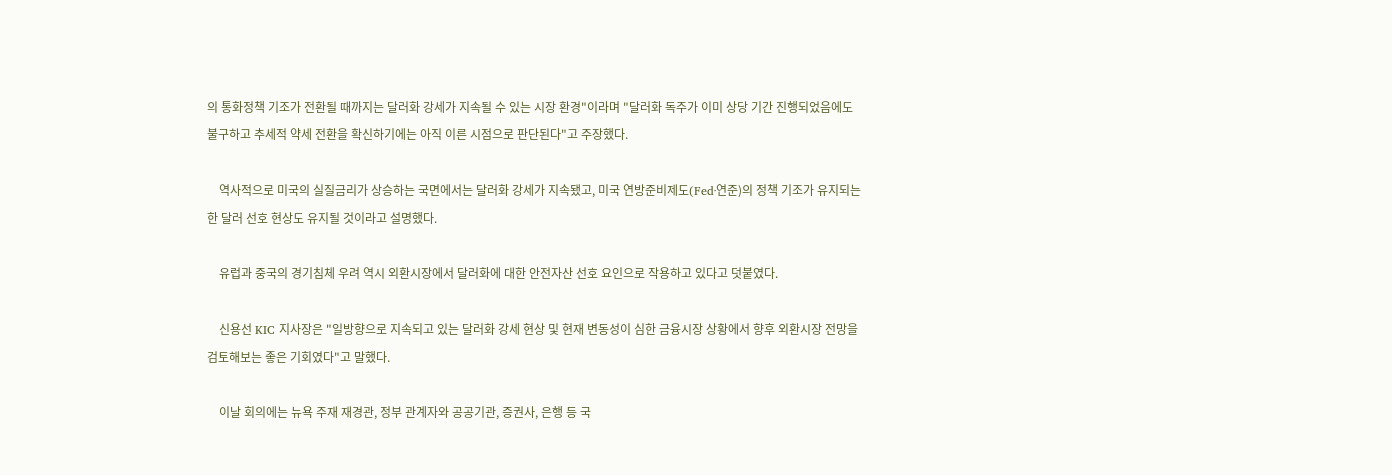의 통화정책 기조가 전환될 때까지는 달러화 강세가 지속될 수 있는 시장 환경"이라며 "달러화 독주가 이미 상당 기간 진행되었음에도 불구하고 추세적 약세 전환을 확신하기에는 아직 이른 시점으로 판단된다"고 주장했다.

    역사적으로 미국의 실질금리가 상승하는 국면에서는 달러화 강세가 지속됐고, 미국 연방준비제도(Fed·연준)의 정책 기조가 유지되는 한 달러 선호 현상도 유지될 것이라고 설명했다.

    유럽과 중국의 경기침체 우려 역시 외환시장에서 달러화에 대한 안전자산 선호 요인으로 작용하고 있다고 덧붙였다.

    신용선 KIC 지사장은 "일방향으로 지속되고 있는 달러화 강세 현상 및 현재 변동성이 심한 금융시장 상황에서 향후 외환시장 전망을 검토해보는 좋은 기회였다"고 말했다.

    이날 회의에는 뉴욕 주재 재경관, 정부 관계자와 공공기관, 증권사, 은행 등 국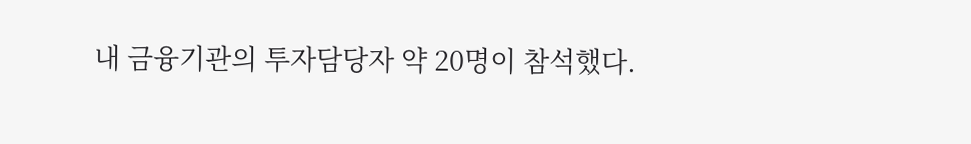내 금융기관의 투자담당자 약 20명이 참석했다.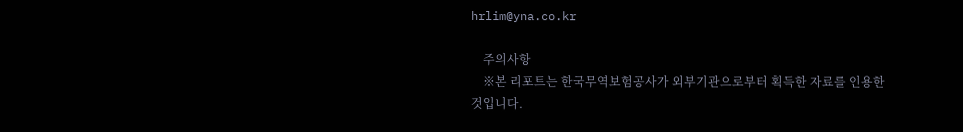hrlim@yna.co.kr

    주의사항
    ※본 리포트는 한국무역보험공사가 외부기관으로부터 획득한 자료를 인용한 것입니다.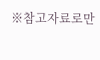※참고자료로만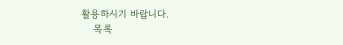활용하시기 바랍니다.
    목록